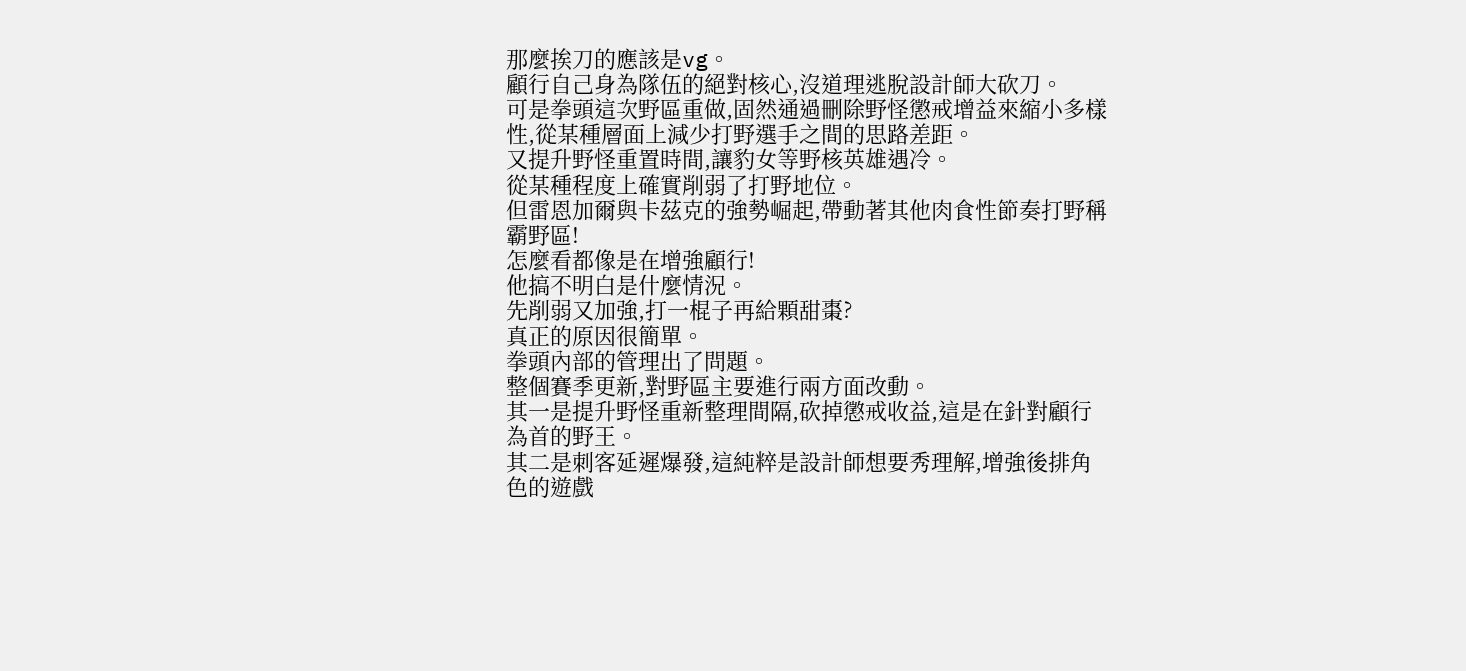那麼挨刀的應該是vg。
顧行自己身為隊伍的絕對核心,沒道理逃脫設計師大砍刀。
可是拳頭這次野區重做,固然通過刪除野怪懲戒增益來縮小多樣性,從某種層面上減少打野選手之間的思路差距。
又提升野怪重置時間,讓豹女等野核英雄遇冷。
從某種程度上確實削弱了打野地位。
但雷恩加爾與卡茲克的強勢崛起,帶動著其他肉食性節奏打野稱霸野區!
怎麼看都像是在增強顧行!
他搞不明白是什麼情況。
先削弱又加強,打一棍子再給顆甜棗?
真正的原因很簡單。
拳頭內部的管理出了問題。
整個賽季更新,對野區主要進行兩方面改動。
其一是提升野怪重新整理間隔,砍掉懲戒收益,這是在針對顧行為首的野王。
其二是刺客延遲爆發,這純粹是設計師想要秀理解,增強後排角色的遊戲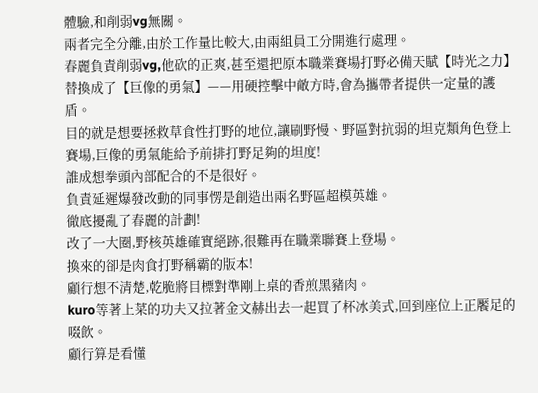體驗,和削弱vg無關。
兩者完全分離,由於工作量比較大,由兩組員工分開進行處理。
春麗負責削弱vg,他砍的正爽,甚至還把原本職業賽場打野必備天賦【時光之力】替換成了【巨像的勇氣】——用硬控擊中敵方時,會為攜帶者提供一定量的護盾。
目的就是想要拯救草食性打野的地位,讓刷野慢、野區對抗弱的坦克類角色登上賽場,巨像的勇氣能給予前排打野足夠的坦度!
誰成想拳頭內部配合的不是很好。
負責延遲爆發改動的同事愣是創造出兩名野區超模英雄。
徹底擾亂了春麗的計劃!
改了一大圈,野核英雄確實絕跡,很難再在職業聯賽上登場。
換來的卻是肉食打野稱霸的版本!
顧行想不清楚,乾脆將目標對準剛上桌的香煎黑豬肉。
kuro等著上菜的功夫又拉著金文赫出去一起買了杯冰美式,回到座位上正饜足的啜飲。
顧行算是看懂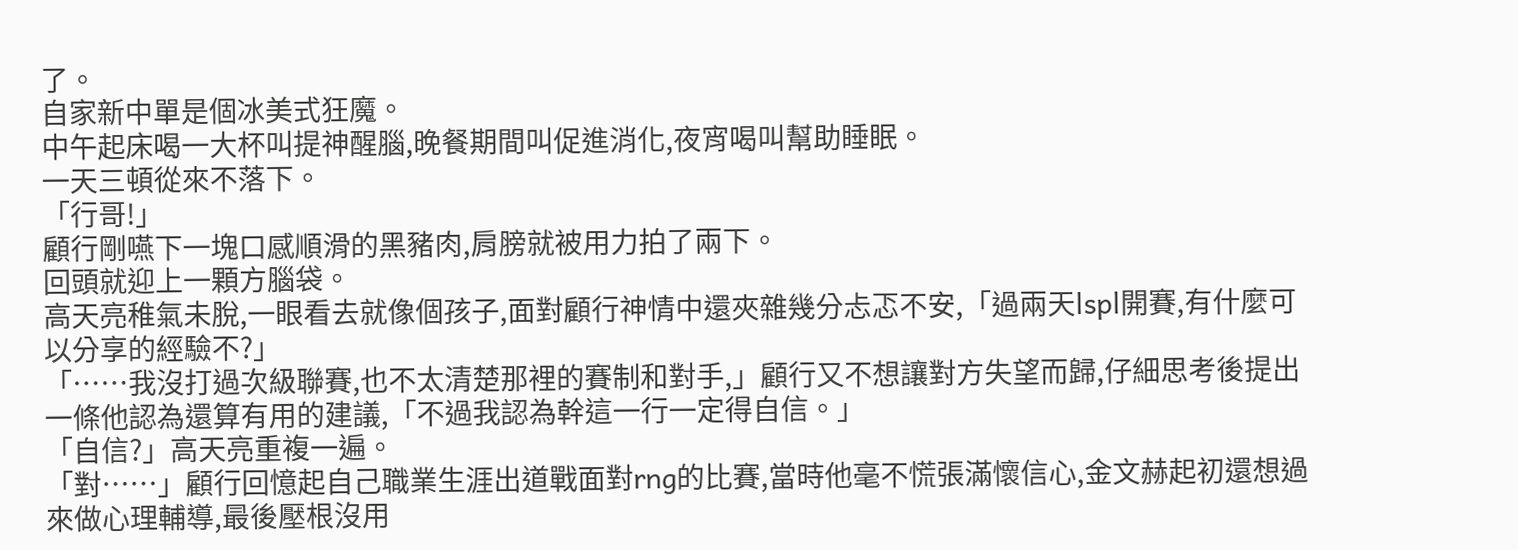了。
自家新中單是個冰美式狂魔。
中午起床喝一大杯叫提神醒腦,晚餐期間叫促進消化,夜宵喝叫幫助睡眠。
一天三頓從來不落下。
「行哥!」
顧行剛嚥下一塊口感順滑的黑豬肉,肩膀就被用力拍了兩下。
回頭就迎上一顆方腦袋。
高天亮稚氣未脫,一眼看去就像個孩子,面對顧行神情中還夾雜幾分忐忑不安,「過兩天lspl開賽,有什麼可以分享的經驗不?」
「……我沒打過次級聯賽,也不太清楚那裡的賽制和對手,」顧行又不想讓對方失望而歸,仔細思考後提出一條他認為還算有用的建議,「不過我認為幹這一行一定得自信。」
「自信?」高天亮重複一遍。
「對……」顧行回憶起自己職業生涯出道戰面對rng的比賽,當時他毫不慌張滿懷信心,金文赫起初還想過來做心理輔導,最後壓根沒用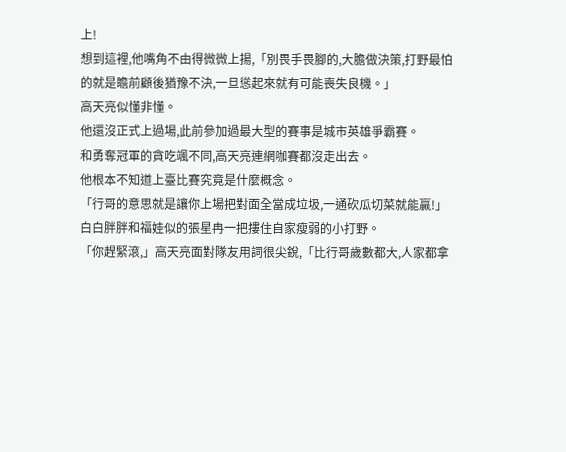上!
想到這裡,他嘴角不由得微微上揚,「別畏手畏腳的,大膽做決策,打野最怕的就是瞻前顧後猶豫不決,一旦慫起來就有可能喪失良機。」
高天亮似懂非懂。
他還沒正式上過場,此前參加過最大型的賽事是城市英雄爭霸賽。
和勇奪冠軍的貪吃颯不同,高天亮連網咖賽都沒走出去。
他根本不知道上臺比賽究竟是什麼概念。
「行哥的意思就是讓你上場把對面全當成垃圾,一通砍瓜切菜就能贏!」白白胖胖和福娃似的張星冉一把摟住自家瘦弱的小打野。
「你趕緊滾,」高天亮面對隊友用詞很尖銳,「比行哥歲數都大,人家都拿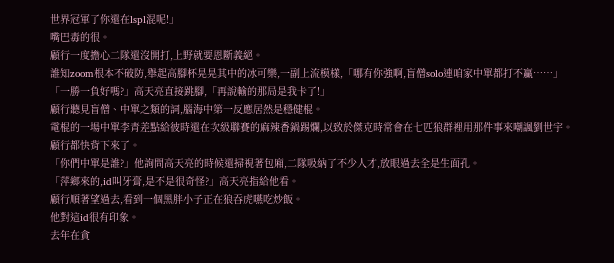世界冠軍了你還在lspl混呢!」
嘴巴毒的很。
顧行一度擔心二隊還沒開打,上野就要恩斷義絕。
誰知zoom根本不破防,舉起高腳杯晃晃其中的冰可樂,一副上流模樣,「哪有你強啊,盲僧solo連咱家中單都打不贏……」
「一勝一負好嗎?」高天亮直接跳腳,「再說輸的那局是我卡了!」
顧行聽見盲僧、中單之類的詞,腦海中第一反應居然是穩健棍。
電棍的一場中單李青差點給彼時還在次級聯賽的麻辣香鍋踢爛,以致於傑克時常會在七匹狼群裡用那件事來嘲諷劉世宇。
顧行都快背下來了。
「你們中單是誰?」他詢問高天亮的時候還掃視著包廂,二隊吸納了不少人才,放眼過去全是生面孔。
「萍鄉來的,id叫牙膏,是不是很奇怪?」高天亮指給他看。
顧行順著望過去,看到一個黑胖小子正在狼吞虎嚥吃炒飯。
他對這id很有印象。
去年在貪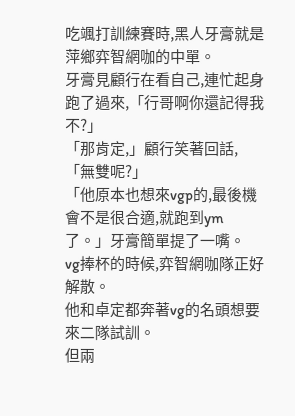吃颯打訓練賽時,黑人牙膏就是萍鄉弈智網咖的中單。
牙膏見顧行在看自己,連忙起身跑了過來,「行哥啊你還記得我不?」
「那肯定,」顧行笑著回話,「無雙呢?」
「他原本也想來vgp的,最後機會不是很合適,就跑到ym了。」牙膏簡單提了一嘴。
vg捧杯的時候,弈智網咖隊正好解散。
他和卓定都奔著vg的名頭想要來二隊試訓。
但兩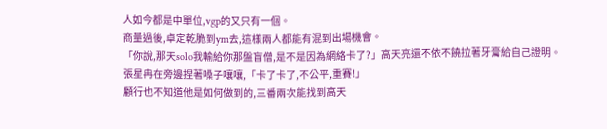人如今都是中單位,vgp的又只有一個。
商量過後,卓定乾脆到ym去,這樣兩人都能有混到出場機會。
「你說,那天solo我輸給你那盤盲僧,是不是因為網絡卡了?」高天亮還不依不饒拉著牙膏給自己證明。
張星冉在旁邊捏著嗓子嚷嚷,「卡了卡了,不公平,重賽!」
顧行也不知道他是如何做到的,三番兩次能找到高天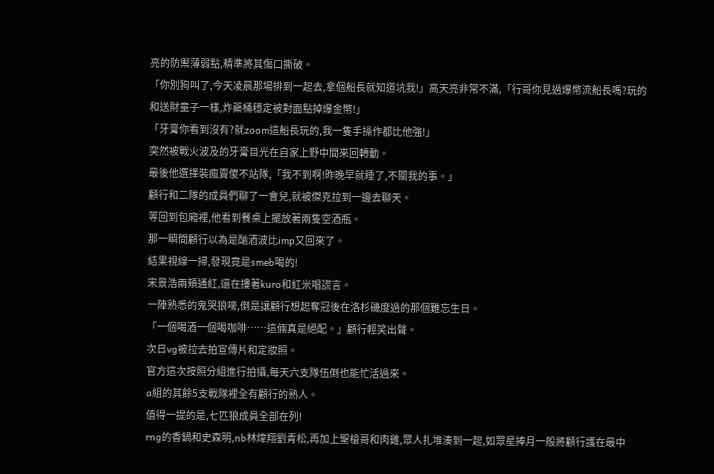亮的防禦薄弱點,精準將其傷口撕破。
「你別狗叫了,今天凌晨那場排到一起去,拿個船長就知道坑我!」高天亮非常不滿,「行哥你見過爆幣流船長嗎?玩的和送財童子一樣,炸藥桶穩定被對面點掉爆金幣!」
「牙膏你看到沒有?就zoom這船長玩的,我一隻手操作都比他強!」
突然被戰火波及的牙膏目光在自家上野中間來回轉動。
最後他選擇裝瘋賣傻不站隊,「我不到啊!昨晚早就睡了,不關我的事。」
顧行和二隊的成員們聊了一會兒,就被傑克拉到一邊去聊天。
等回到包廂裡,他看到餐桌上擺放著兩隻空酒瓶。
那一瞬間顧行以為是酗酒波比imp又回來了。
結果視線一掃,發現竟是smeb喝的!
宋景浩兩頰通紅,還在摟著kuro和紅米唱謊言。
一陣熟悉的鬼哭狼嚎,倒是讓顧行想起奪冠後在洛杉磯度過的那個難忘生日。
「一個喝酒一個喝咖啡……這倆真是絕配。」顧行輕笑出聲。
次日vg被拉去拍宣傳片和定妝照。
官方這次按照分組進行拍攝,每天六支隊伍倒也能忙活過來。
a組的其餘5支戰隊裡全有顧行的熟人。
值得一提的是,七匹狼成員全部在列!
rng的香鍋和史森明,nb林煒翔劉青松,再加上聖槍哥和肉雞,眾人扎堆湊到一起,如眾星捧月一般將顧行護在最中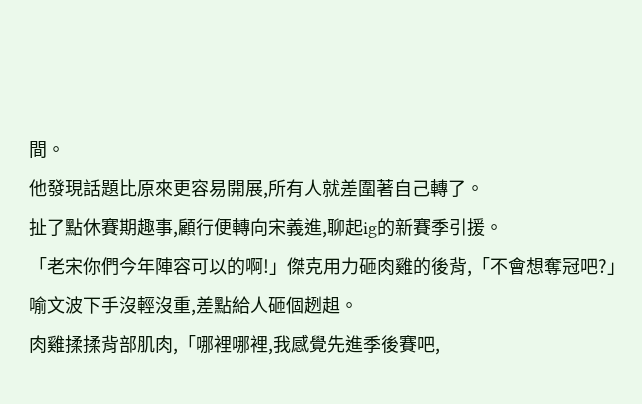間。
他發現話題比原來更容易開展,所有人就差圍著自己轉了。
扯了點休賽期趣事,顧行便轉向宋義進,聊起ig的新賽季引援。
「老宋你們今年陣容可以的啊!」傑克用力砸肉雞的後背,「不會想奪冠吧?」
喻文波下手沒輕沒重,差點給人砸個趔趄。
肉雞揉揉背部肌肉,「哪裡哪裡,我感覺先進季後賽吧,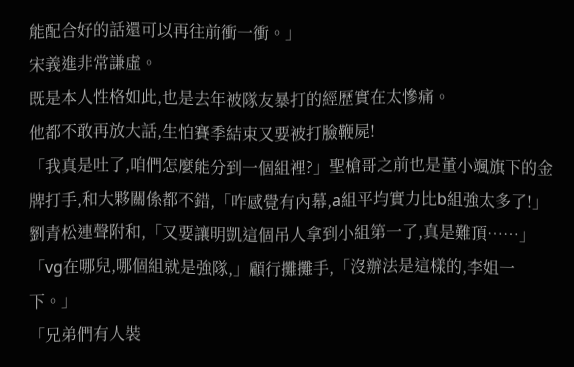能配合好的話還可以再往前衝一衝。」
宋義進非常謙虛。
既是本人性格如此,也是去年被隊友暴打的經歷實在太慘痛。
他都不敢再放大話,生怕賽季結束又要被打臉鞭屍!
「我真是吐了,咱們怎麼能分到一個組裡?」聖槍哥之前也是董小颯旗下的金牌打手,和大夥關係都不錯,「咋感覺有內幕,a組平均實力比b組強太多了!」
劉青松連聲附和,「又要讓明凱這個吊人拿到小組第一了,真是難頂……」
「vg在哪兒,哪個組就是強隊,」顧行攤攤手,「沒辦法是這樣的,李姐一下。」
「兄弟們有人裝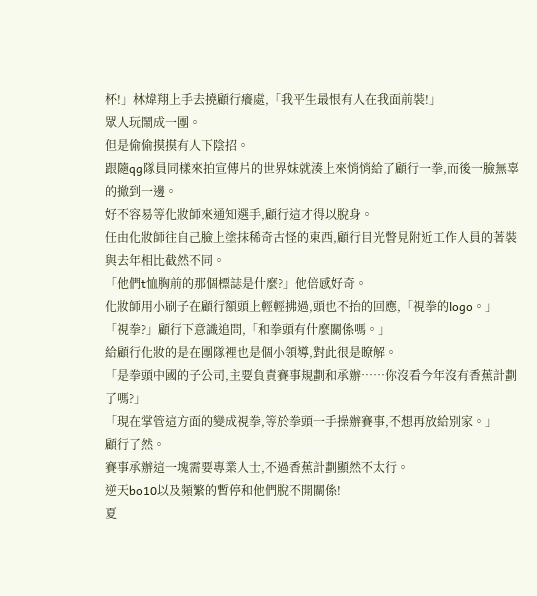杯!」林煒翔上手去撓顧行癢處,「我平生最恨有人在我面前裝!」
眾人玩鬧成一團。
但是偷偷摸摸有人下陰招。
跟隨qg隊員同樣來拍宣傳片的世界妹就湊上來悄悄給了顧行一拳,而後一臉無辜的撤到一邊。
好不容易等化妝師來通知選手,顧行這才得以脫身。
任由化妝師往自己臉上塗抹稀奇古怪的東西,顧行目光瞥見附近工作人員的著裝與去年相比截然不同。
「他們t恤胸前的那個標誌是什麼?」他倍感好奇。
化妝師用小刷子在顧行額頭上輕輕拂過,頭也不抬的回應,「視拳的logo。」
「視拳?」顧行下意識追問,「和拳頭有什麼關係嗎。」
給顧行化妝的是在團隊裡也是個小領導,對此很是瞭解。
「是拳頭中國的子公司,主要負責賽事規劃和承辦……你沒看今年沒有香蕉計劃了嗎?」
「現在掌管這方面的變成視拳,等於拳頭一手操辦賽事,不想再放給別家。」
顧行了然。
賽事承辦這一塊需要專業人士,不過香蕉計劃顯然不太行。
逆天bo10以及頻繁的暫停和他們脫不開關係!
夏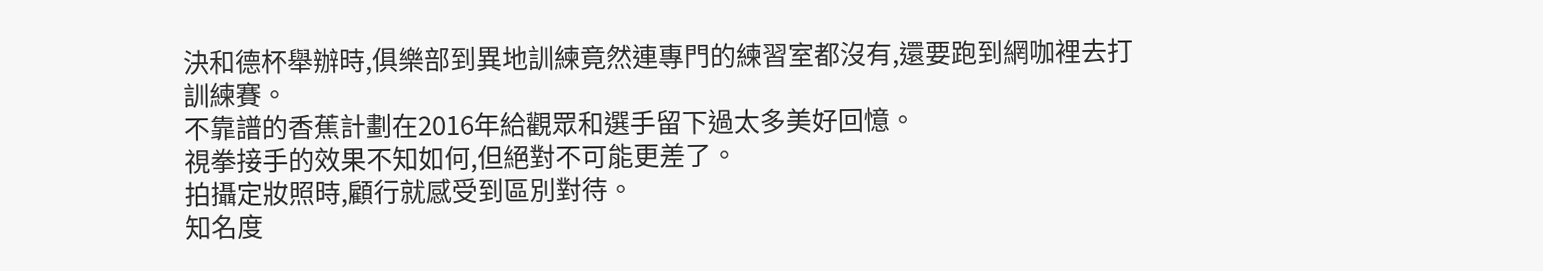決和德杯舉辦時,俱樂部到異地訓練竟然連專門的練習室都沒有,還要跑到網咖裡去打訓練賽。
不靠譜的香蕉計劃在2016年給觀眾和選手留下過太多美好回憶。
視拳接手的效果不知如何,但絕對不可能更差了。
拍攝定妝照時,顧行就感受到區別對待。
知名度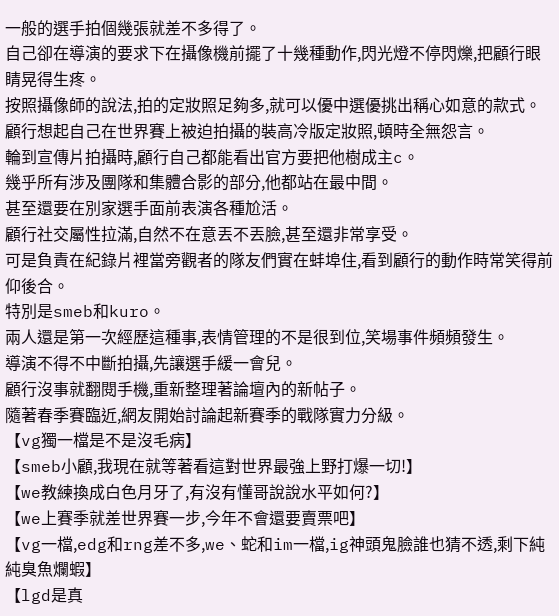一般的選手拍個幾張就差不多得了。
自己卻在導演的要求下在攝像機前擺了十幾種動作,閃光燈不停閃爍,把顧行眼睛晃得生疼。
按照攝像師的說法,拍的定妝照足夠多,就可以優中選優挑出稱心如意的款式。
顧行想起自己在世界賽上被迫拍攝的裝高冷版定妝照,頓時全無怨言。
輪到宣傳片拍攝時,顧行自己都能看出官方要把他樹成主c。
幾乎所有涉及團隊和集體合影的部分,他都站在最中間。
甚至還要在別家選手面前表演各種尬活。
顧行社交屬性拉滿,自然不在意丟不丟臉,甚至還非常享受。
可是負責在紀錄片裡當旁觀者的隊友們實在蚌埠住,看到顧行的動作時常笑得前仰後合。
特別是smeb和kuro。
兩人還是第一次經歷這種事,表情管理的不是很到位,笑場事件頻頻發生。
導演不得不中斷拍攝,先讓選手緩一會兒。
顧行沒事就翻閱手機,重新整理著論壇內的新帖子。
隨著春季賽臨近,網友開始討論起新賽季的戰隊實力分級。
【vg獨一檔是不是沒毛病】
【smeb小顧,我現在就等著看這對世界最強上野打爆一切!】
【we教練換成白色月牙了,有沒有懂哥說說水平如何?】
【we上賽季就差世界賽一步,今年不會還要賣票吧】
【vg一檔,edg和rng差不多,we、蛇和im一檔,ig神頭鬼臉誰也猜不透,剩下純純臭魚爛蝦】
【lgd是真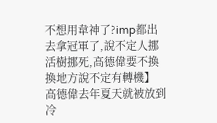不想用韋神了?imp都出去拿冠軍了,說不定人挪活樹挪死,高德偉要不換換地方說不定有轉機】
高德偉去年夏天就被放到冷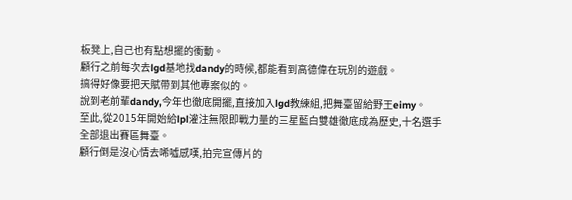板凳上,自己也有點想擺的衝動。
顧行之前每次去lgd基地找dandy的時候,都能看到高德偉在玩別的遊戲。
搞得好像要把天賦帶到其他專案似的。
說到老前輩dandy,今年也徹底開擺,直接加入lgd教練組,把舞臺留給野王eimy。
至此,從2015年開始給lpl灌注無限即戰力量的三星藍白雙雄徹底成為歷史,十名選手全部退出賽區舞臺。
顧行倒是沒心情去唏噓感嘆,拍完宣傳片的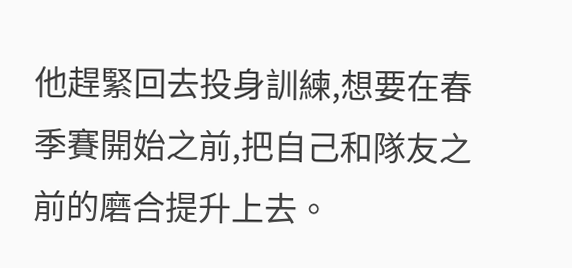他趕緊回去投身訓練,想要在春季賽開始之前,把自己和隊友之前的磨合提升上去。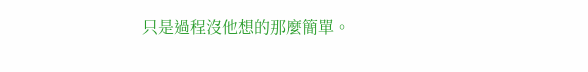只是過程沒他想的那麼簡單。